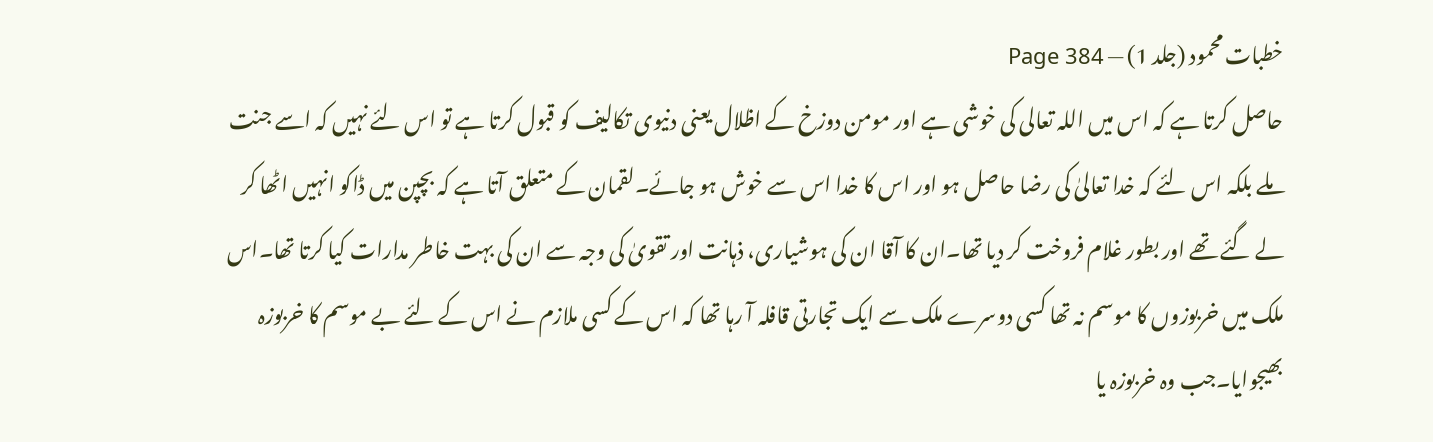خطبات محمود (جلد 1) — Page 384
حاصل کرتا ہے کہ اس میں اللہ تعالی کی خوشی ہے اور مومن دوزخ کے اظلال یعنی دنیوی تکالیف کو قبول کرتا ہے تو اس لئے نہیں کہ اسے جنت ملے بلکہ اس لئے کہ خدا تعالیٰ کی رضا حاصل ہو اور اس کا خدا اس سے خوش ہو جائے۔لقمان کے متعلق آتا ہے کہ بچپن میں ڈاکو انہیں اٹھا کر لے گئے تھے اور بطور غلام فروخت کر دیا تھا۔ان کا آقا ان کی ہوشیاری، ذہانت اور تقویٰ کی وجہ سے ان کی بہت خاطر مدارات کیا کرتا تھا۔اس ملک میں خربوزوں کا موسم نہ تھا کسی دوسرے ملک سے ایک تجارتی قافلہ آ رہا تھا کہ اس کے کسی ملازم نے اس کے لئے بے موسم کا خربوزہ بھیجوایا۔جب وہ خربوزہ یا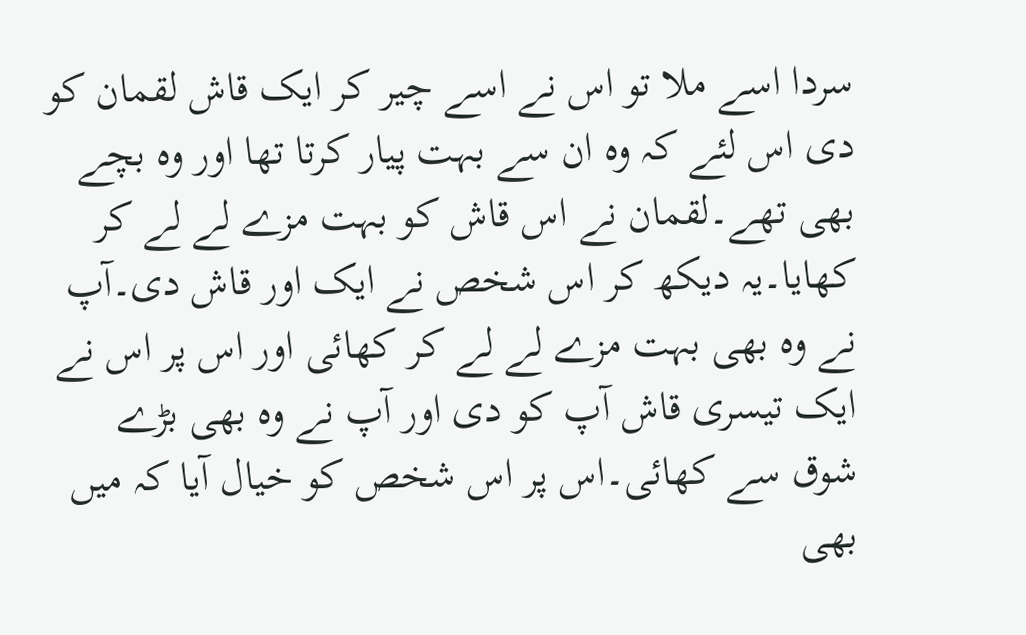سردا اسے ملا تو اس نے اسے چیر کر ایک قاش لقمان کو دی اس لئے کہ وہ ان سے بہت پیار کرتا تھا اور وہ بچے بھی تھے۔لقمان نے اس قاش کو بہت مزے لے لے کر کھایا۔یہ دیکھ کر اس شخص نے ایک اور قاش دی۔آپ نے وہ بھی بہت مزے لے لے کر کھائی اور اس پر اس نے ایک تیسری قاش آپ کو دی اور آپ نے وہ بھی بڑے شوق سے کھائی۔اس پر اس شخص کو خیال آیا کہ میں بھی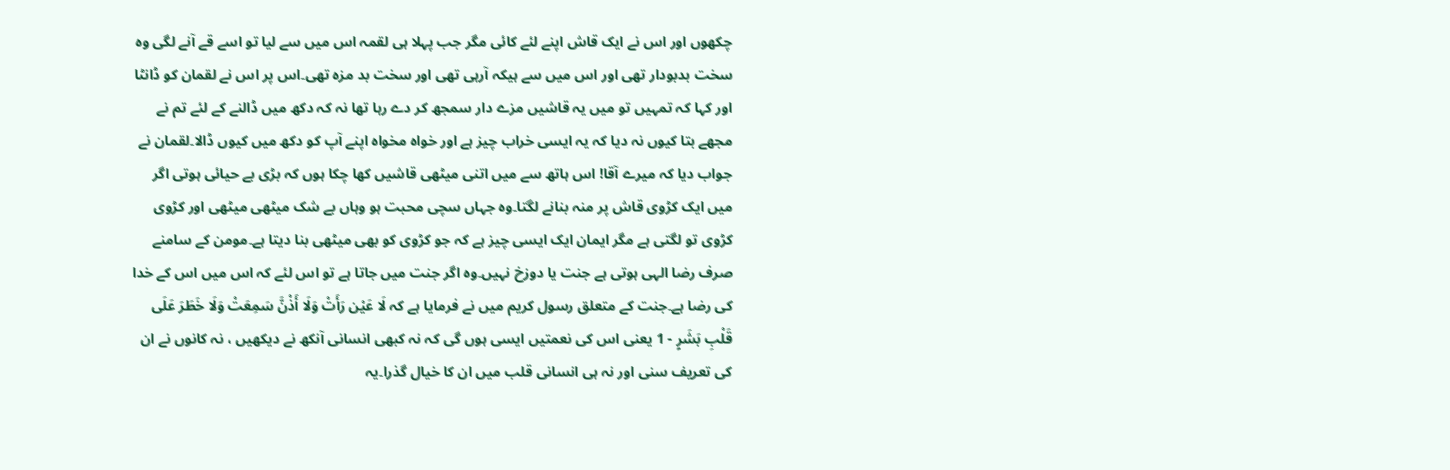چکھوں اور اس نے ایک قاش اپنے لئے کائی مگر جب پہلا ہی لقمہ اس میں سے لیا تو اسے قے آنے لگی وہ سخت بدبودار تھی اور اس میں سے ہیکہ آرہی تھی اور سخت بد مزہ تھی۔اس پر اس نے لقمان کو ڈانٹا اور کہا کہ تمہیں تو میں یہ قاشیں مزے دار سمجھ کر دے رہا تھا نہ کہ دکھ میں ڈالنے کے لئے تم نے مجھے بتا کیوں نہ دیا کہ یہ ایسی خراب چیز ہے اور خواہ مخواہ اپنے آپ کو دکھ میں کیوں ڈالا۔لقمان نے جواب دیا کہ میرے آقا! اس ہاتھ سے میں اتنی میٹھی قاشیں کھا چکا ہوں کہ بڑی بے حیائی ہوتی اگر میں ایک کڑوی قاش پر منہ بنانے لگتا۔وہ جہاں سچی محبت ہو وہاں بے شک میٹھی میٹھی اور کڑوی کڑوی تو لگتی ہے مگر ایمان ایک ایسی چیز ہے کہ جو کڑوی کو بھی میٹھی بنا دیتا ہے۔مومن کے سامنے صرف رضا الہی ہوتی ہے جنت یا دوزخ نہیں۔وہ اگر جنت میں جاتا ہے تو اس لئے کہ اس میں اس کے خدا کی رضا ہے۔جنت کے متعلق رسول کریم میں نے فرمایا ہے کہ لَا عَيْن رَأَتْ وَلَا أَذْنَّ سَمِعَتْ وَلَا خَطَرَ عَلَى قَلْبِ بَشَرٍ - 1 یعنی اس کی نعمتیں ایسی ہوں گی کہ نہ کبھی انسانی آنکھ نے دیکھیں ، نہ کانوں نے ان کی تعریف سنی اور نہ ہی انسانی قلب میں ان کا خیال گذرا۔یہ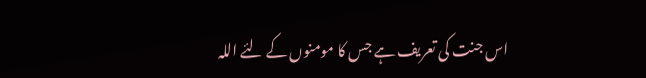اس جنت کی تعریف ہے جس کا مومنوں کے لئے اللہ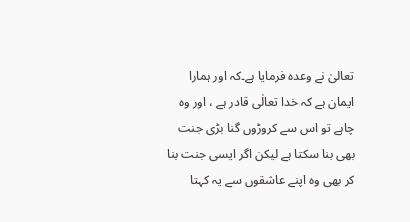تعالیٰ نے وعدہ فرمایا ہے۔کہ اور ہمارا ایمان ہے کہ خدا تعالٰی قادر ہے ، اور وہ چاہے تو اس سے کروڑوں گنا بڑی جنت بھی بنا سکتا ہے لیکن اگر ایسی جنت بنا کر بھی وہ اپنے عاشقوں سے یہ کہتا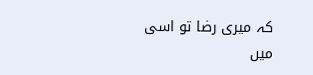کہ میری رضا تو اسی میں